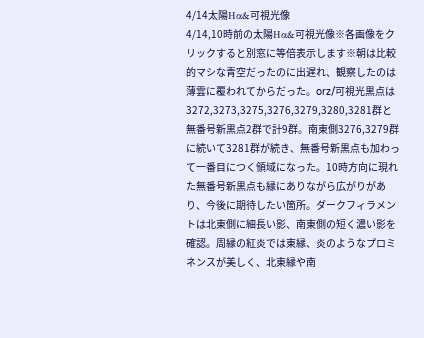4/14太陽Hα&可視光像
4/14,10時前の太陽Hα&可視光像※各画像をクリックすると別窓に等倍表示します※朝は比較的マシな青空だったのに出遅れ、観察したのは薄雲に覆われてからだった。orz/可視光黒点は3272,3273,3275,3276,3279,3280,3281群と無番号新黒点2群で計9群。南東側3276,3279群に続いて3281群が続き、無番号新黒点も加わって一番目につく領域になった。10時方向に現れた無番号新黒点も縁にありながら広がりがあり、今後に期待したい箇所。ダークフィラメントは北東側に細長い影、南東側の短く濃い影を確認。周縁の紅炎では東縁、炎のようなプロミネンスが美しく、北東縁や南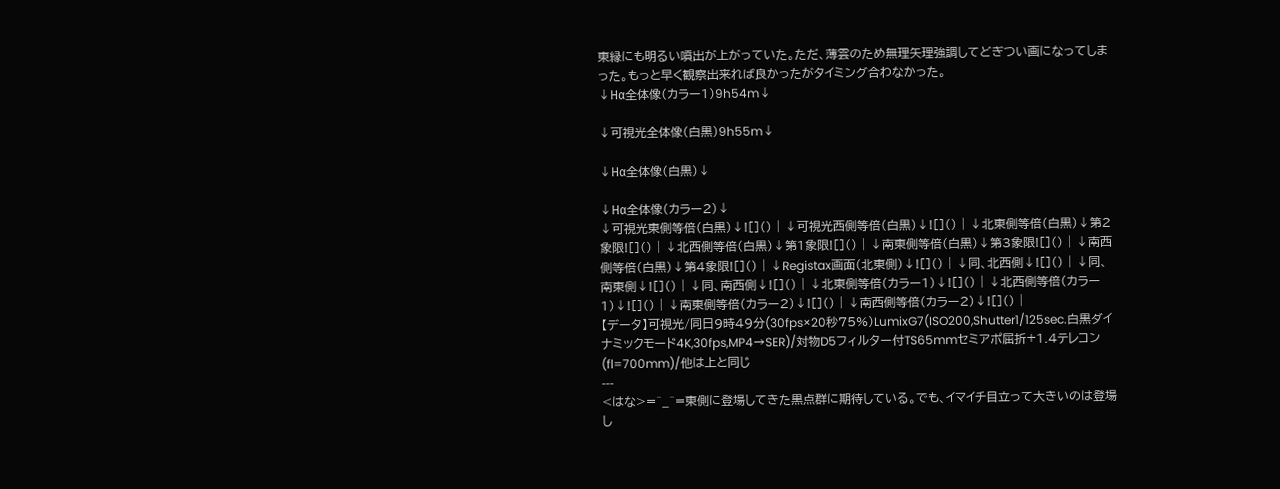東縁にも明るい噴出が上がっていた。ただ、薄雲のため無理矢理強調してどぎつい画になってしまった。もっと早く観察出来れば良かったがタイミング合わなかった。
↓Hα全体像(カラー1)9h54m↓

↓可視光全体像(白黒)9h55m↓

↓Hα全体像(白黒)↓

↓Hα全体像(カラー2)↓
↓可視光東側等倍(白黒)↓![]() | ↓可視光西側等倍(白黒)↓![]() | ↓北東側等倍(白黒)↓第2象限![]() | ↓北西側等倍(白黒)↓第1象限![]() | ↓南東側等倍(白黒)↓第3象限![]() | ↓南西側等倍(白黒)↓第4象限![]() | ↓Registax画面(北東側)↓![]() | ↓同、北西側↓![]() | ↓同、南東側↓![]() | ↓同、南西側↓![]() | ↓北東側等倍(カラー1)↓![]() | ↓北西側等倍(カラー1)↓![]() | ↓南東側等倍(カラー2)↓![]() | ↓南西側等倍(カラー2)↓![]() |
【データ】可視光/同日9時49分(30fps×20秒75%)LumixG7(ISO200,Shutter1/125sec.白黒ダイナミックモード4K,30fps,MP4→SER)/対物D5フィルター付TS65mmセミアポ屈折+1.4テレコン(fl=700mm)/他は上と同じ
---
<はな>=^_^=東側に登場してきた黒点群に期待している。でも、イマイチ目立って大きいのは登場し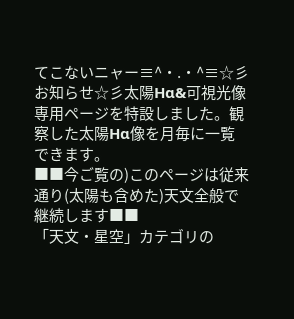てこないニャー≡^・.・^≡☆彡お知らせ☆彡太陽Hα&可視光像専用ページを特設しました。観察した太陽Hα像を月毎に一覧できます。
■■今ご覧の)このページは従来通り(太陽も含めた)天文全般で継続します■■
「天文・星空」カテゴリの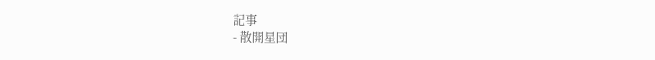記事
- 散開星団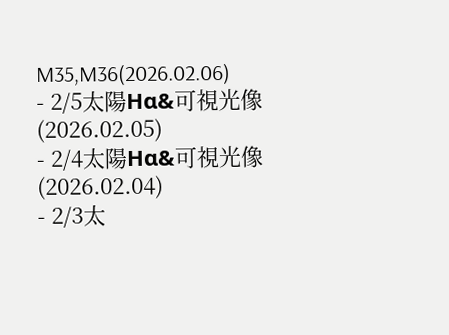M35,M36(2026.02.06)
- 2/5太陽Hα&可視光像(2026.02.05)
- 2/4太陽Hα&可視光像(2026.02.04)
- 2/3太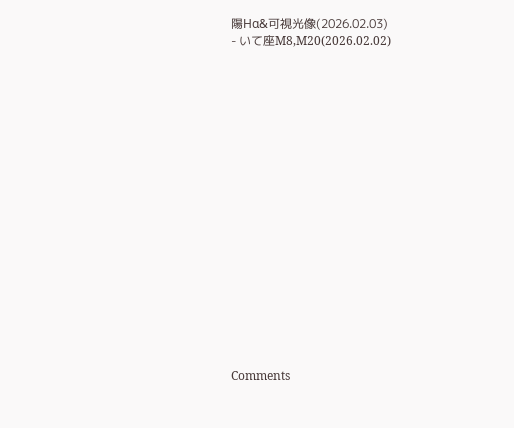陽Hα&可視光像(2026.02.03)
- いて座M8,M20(2026.02.02)


















Comments